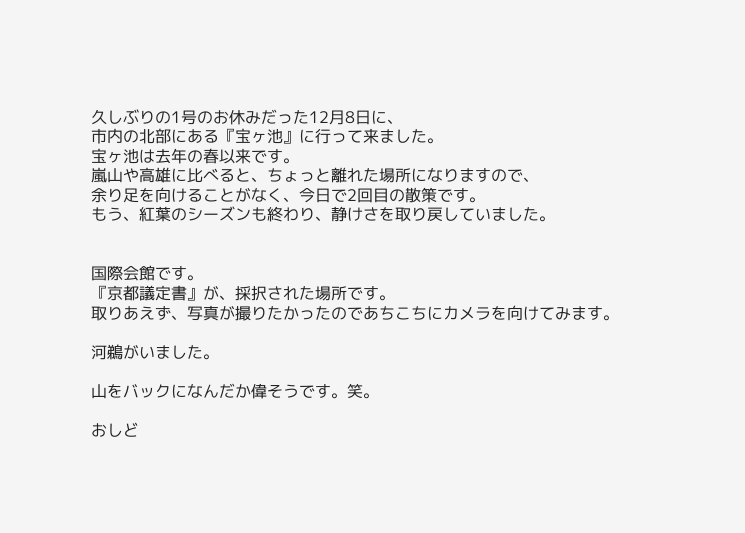久しぶりの1号のお休みだった12月8日に、
市内の北部にある『宝ヶ池』に行って来ました。
宝ヶ池は去年の春以来です。
嵐山や高雄に比べると、ちょっと離れた場所になりますので、
余り足を向けることがなく、今日で2回目の散策です。
もう、紅葉のシーズンも終わり、静けさを取り戻していました。


国際会館です。
『京都議定書』が、採択された場所です。
取りあえず、写真が撮りたかったのであちこちにカメラを向けてみます。

河鵜がいました。

山をバックになんだか偉そうです。笑。

おしど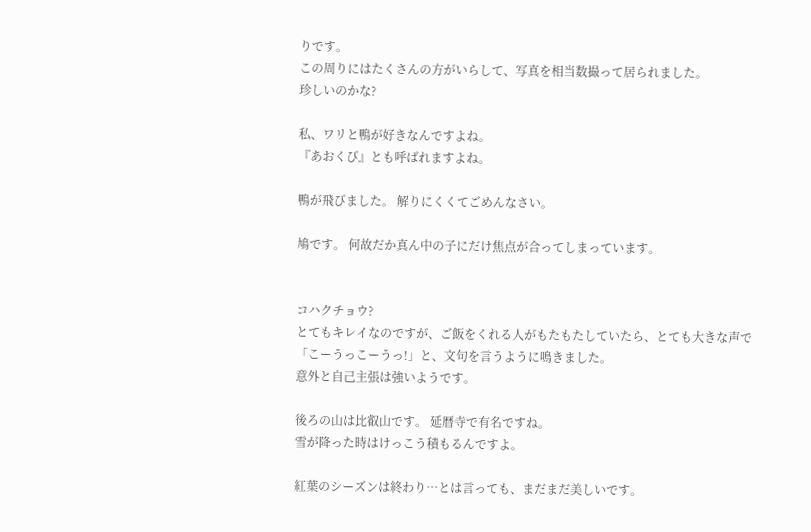りです。
この周りにはたくさんの方がいらして、写真を相当数撮って居られました。
珍しいのかな?

私、ワリと鴨が好きなんですよね。
『あおくび』とも呼ばれますよね。

鴨が飛びました。 解りにくくてごめんなさい。

鳩です。 何故だか真ん中の子にだけ焦点が合ってしまっています。


コハクチョウ?
とてもキレイなのですが、ご飯をくれる人がもたもたしていたら、とても大きな声で
「こーうっこーうっ!」と、文句を言うように鳴きました。
意外と自己主張は強いようです。

後ろの山は比叡山です。 延暦寺で有名ですね。
雪が降った時はけっこう積もるんですよ。

紅葉のシーズンは終わり…とは言っても、まだまだ美しいです。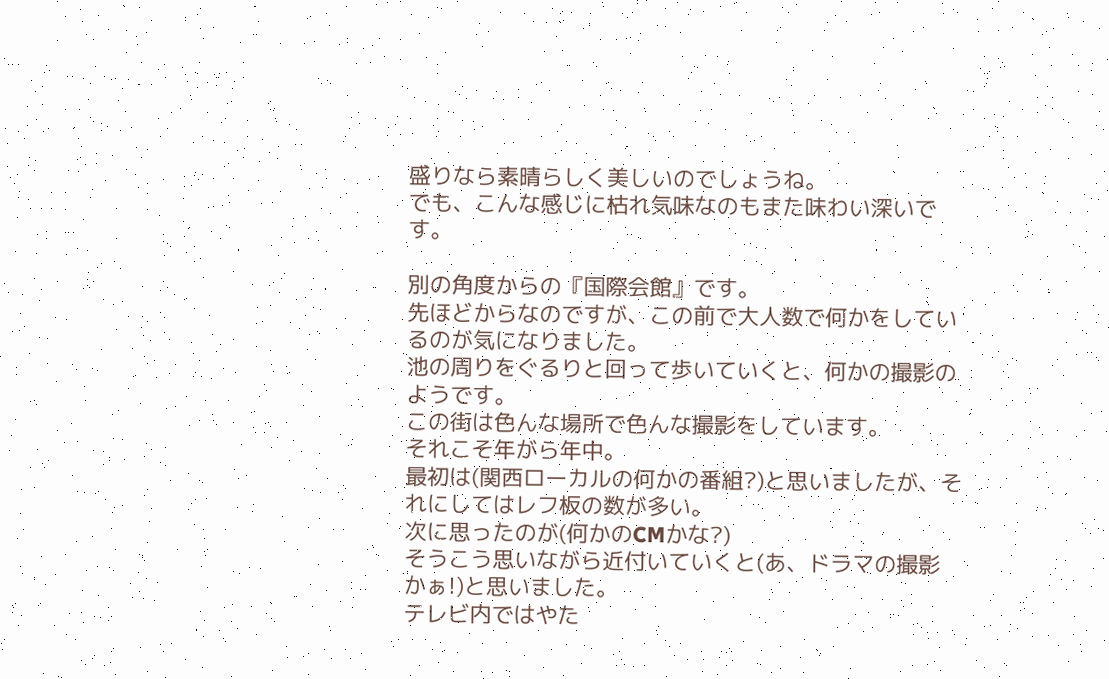盛りなら素晴らしく美しいのでしょうね。
でも、こんな感じに枯れ気味なのもまた味わい深いです。

別の角度からの『国際会館』です。
先ほどからなのですが、この前で大人数で何かをしているのが気になりました。
池の周りをぐるりと回って歩いていくと、何かの撮影のようです。
この街は色んな場所で色んな撮影をしています。
それこそ年がら年中。
最初は(関西ローカルの何かの番組?)と思いましたが、それにしてはレフ板の数が多い。
次に思ったのが(何かのCMかな?)
そうこう思いながら近付いていくと(あ、ドラマの撮影かぁ!)と思いました。
テレビ内ではやた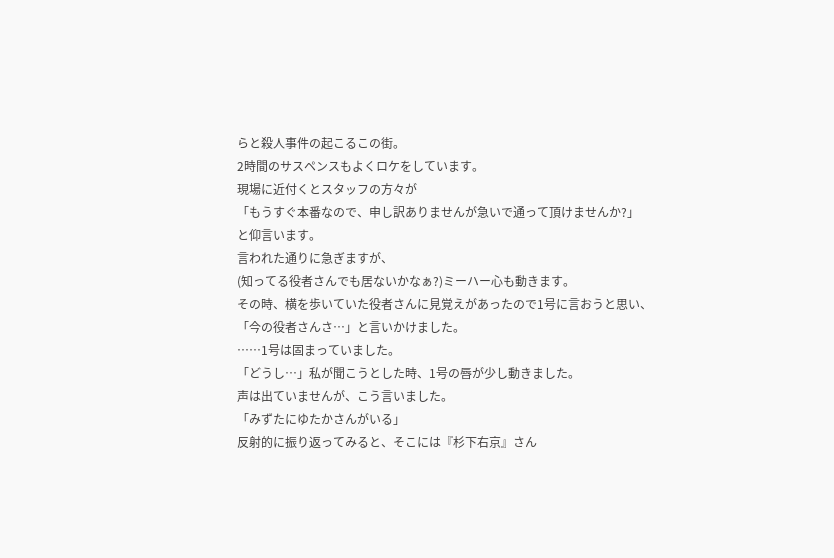らと殺人事件の起こるこの街。
2時間のサスペンスもよくロケをしています。
現場に近付くとスタッフの方々が
「もうすぐ本番なので、申し訳ありませんが急いで通って頂けませんか?」
と仰言います。
言われた通りに急ぎますが、
(知ってる役者さんでも居ないかなぁ?)ミーハー心も動きます。
その時、横を歩いていた役者さんに見覚えがあったので1号に言おうと思い、
「今の役者さんさ…」と言いかけました。
……1号は固まっていました。
「どうし…」私が聞こうとした時、1号の唇が少し動きました。
声は出ていませんが、こう言いました。
「みずたにゆたかさんがいる」
反射的に振り返ってみると、そこには『杉下右京』さん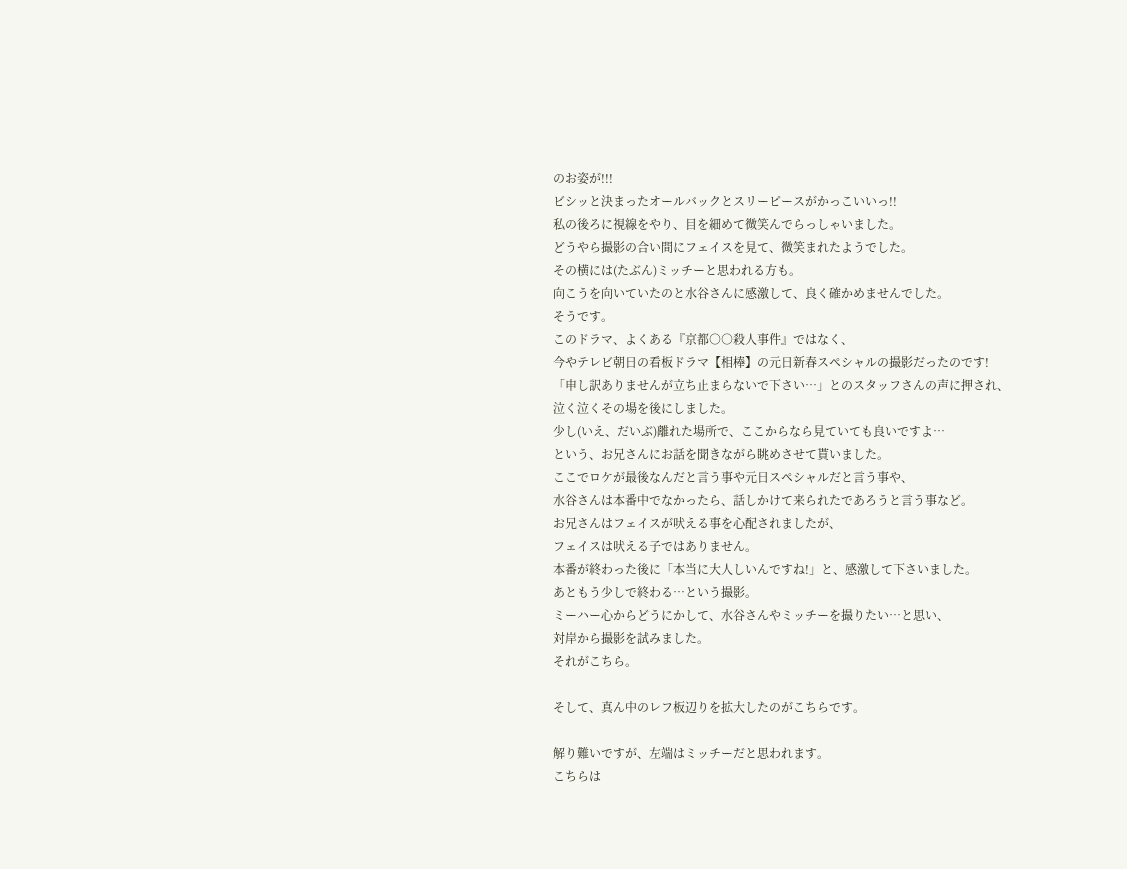のお姿が!!!
ビシッと決まったオールバックとスリーピースがかっこいいっ!!
私の後ろに視線をやり、目を細めて微笑んでらっしゃいました。
どうやら撮影の合い間にフェイスを見て、微笑まれたようでした。
その横には(たぶん)ミッチーと思われる方も。
向こうを向いていたのと水谷さんに感激して、良く確かめませんでした。
そうです。
このドラマ、よくある『京都○○殺人事件』ではなく、
今やテレビ朝日の看板ドラマ【相棒】の元日新春スペシャルの撮影だったのです!
「申し訳ありませんが立ち止まらないで下さい…」とのスタッフさんの声に押され、
泣く泣くその場を後にしました。
少し(いえ、だいぶ)離れた場所で、ここからなら見ていても良いですよ…
という、お兄さんにお話を聞きながら眺めさせて貰いました。
ここでロケが最後なんだと言う事や元日スペシャルだと言う事や、
水谷さんは本番中でなかったら、話しかけて来られたであろうと言う事など。
お兄さんはフェイスが吠える事を心配されましたが、
フェイスは吠える子ではありません。
本番が終わった後に「本当に大人しいんですね!」と、感激して下さいました。
あともう少しで終わる…という撮影。
ミーハー心からどうにかして、水谷さんやミッチーを撮りたい…と思い、
対岸から撮影を試みました。
それがこちら。

そして、真ん中のレフ板辺りを拡大したのがこちらです。

解り難いですが、左端はミッチーだと思われます。
こちらは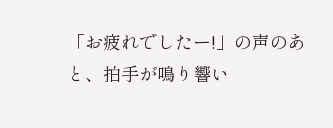「お疲れでしたー!」の声のあと、拍手が鳴り響い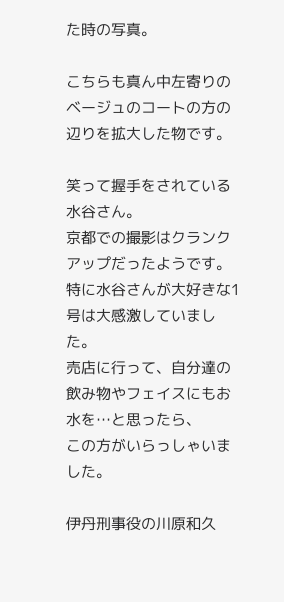た時の写真。

こちらも真ん中左寄りのベージュのコートの方の辺りを拡大した物です。

笑って握手をされている水谷さん。
京都での撮影はクランクアップだったようです。
特に水谷さんが大好きな1号は大感激していました。
売店に行って、自分達の飲み物やフェイスにもお水を…と思ったら、
この方がいらっしゃいました。

伊丹刑事役の川原和久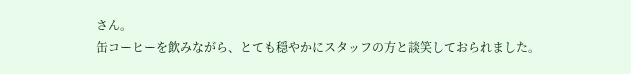さん。
缶コーヒーを飲みながら、とても穏やかにスタッフの方と談笑しておられました。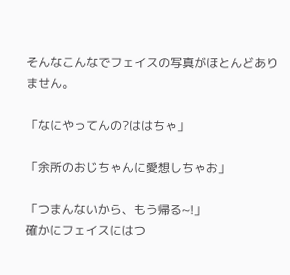そんなこんなでフェイスの写真がほとんどありません。

「なにやってんの?ははちゃ」

「余所のおじちゃんに愛想しちゃお」

「つまんないから、もう帰る~!」
確かにフェイスにはつ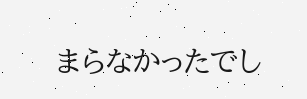まらなかったでし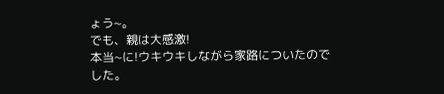ょう~。
でも、親は大感激!
本当~に!ウキウキしながら家路についたのでした。